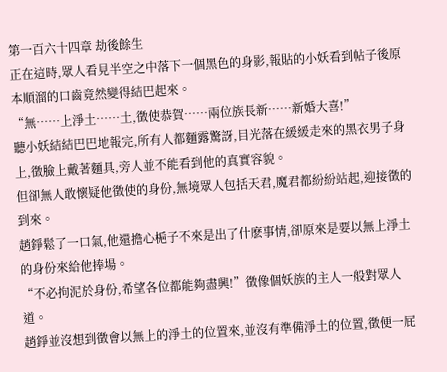第一百六十四章 劫後餘生
正在這時,眾人看見半空之中落下一個黑色的身影,報貼的小妖看到帖子後原本順溜的口齒竟然變得結巴起來。
“無……上淨土……土,徵使恭賀……兩位族長新……新婚大喜!”
聽小妖結結巴巴地報完,所有人都麵露驚訝,目光落在緩緩走來的黑衣男子身上,徵臉上戴著麵具,旁人並不能看到他的真實容貌。
但卻無人敢懷疑他徵使的身份,無境眾人包括天君,魔君都紛紛站起,迎接徵的到來。
趙錚鬆了一口氣,他還擔心梔子不來是出了什麽事情,卻原來是要以無上淨土的身份來給他捧場。
“不必拘泥於身份,希望各位都能夠盡興!”徵像個妖族的主人一般對眾人道。
趙錚並沒想到徵會以無上的淨土的位置來,並沒有準備淨土的位置,徵便一屁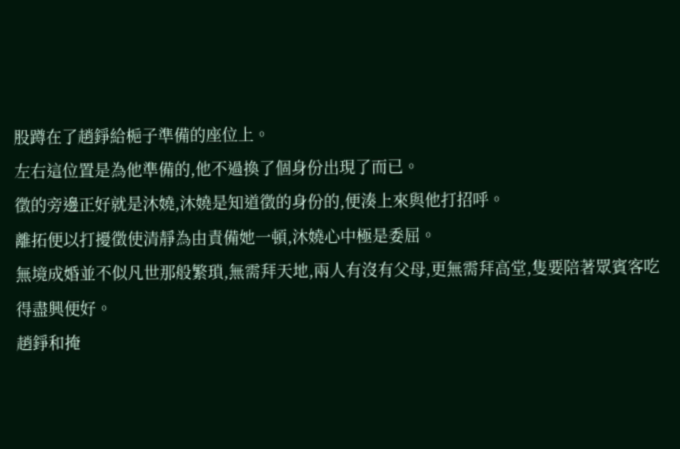股蹲在了趙錚給梔子準備的座位上。
左右這位置是為他準備的,他不過換了個身份出現了而已。
徵的旁邊正好就是沐嬈,沐嬈是知道徵的身份的,便湊上來與他打招呼。
離拓便以打擾徵使清靜為由責備她一頓,沐嬈心中極是委屈。
無境成婚並不似凡世那般繁瑣,無需拜天地,兩人有沒有父母,更無需拜高堂,隻要陪著眾賓客吃得盡興便好。
趙錚和掩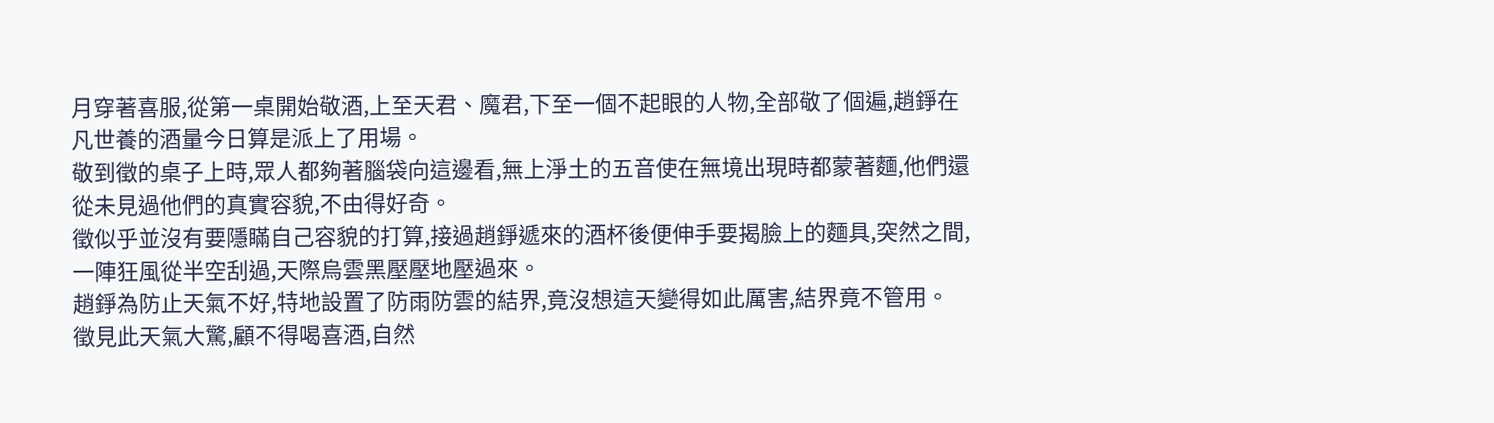月穿著喜服,從第一桌開始敬酒,上至天君、魔君,下至一個不起眼的人物,全部敬了個遍,趙錚在凡世養的酒量今日算是派上了用場。
敬到徵的桌子上時,眾人都夠著腦袋向這邊看,無上淨土的五音使在無境出現時都蒙著麵,他們還從未見過他們的真實容貌,不由得好奇。
徵似乎並沒有要隱瞞自己容貌的打算,接過趙錚遞來的酒杯後便伸手要揭臉上的麵具,突然之間,一陣狂風從半空刮過,天際烏雲黑壓壓地壓過來。
趙錚為防止天氣不好,特地設置了防雨防雲的結界,竟沒想這天變得如此厲害,結界竟不管用。
徵見此天氣大驚,顧不得喝喜酒,自然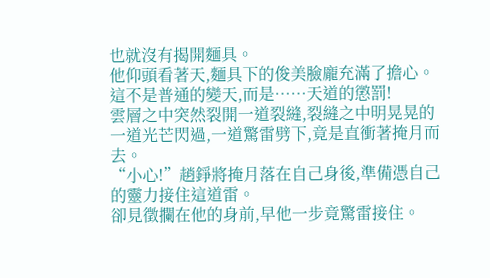也就沒有揭開麵具。
他仰頭看著天,麵具下的俊美臉龐充滿了擔心。
這不是普通的變天,而是……天道的懲罰!
雲層之中突然裂開一道裂縫,裂縫之中明晃晃的一道光芒閃過,一道驚雷劈下,竟是直衝著掩月而去。
“小心!”趙錚將掩月落在自己身後,準備憑自己的靈力接住這道雷。
卻見徵攔在他的身前,早他一步竟驚雷接住。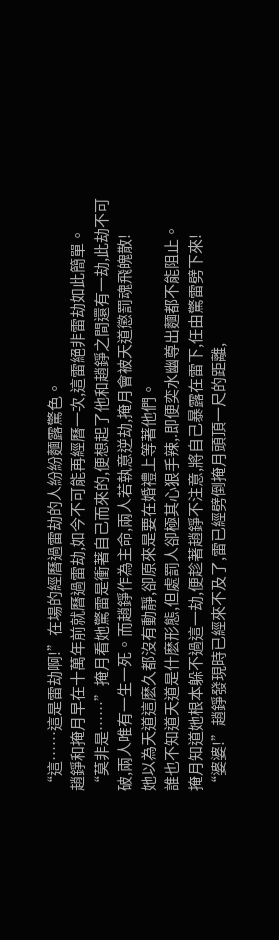“這……這是雷劫啊!”在場的經曆過雷劫的人紛紛麵露驚色。
趙錚和掩月早在十萬年前就曆過雷劫,如今不可能再經曆一次,這雷絕非雷劫如此簡單。
“莫非是……”掩月看她驚雷是衝著自己而來的,便想起了他和趙錚之間還有一劫,此劫不可破,兩人唯有一生一死。而趙錚作為主命,兩人若執意逆劫,掩月會被天道懲罰魂飛魄散!
她以為天道這麽久都沒有動靜,卻原來是要在婚禮上等著他們。
誰也不知道天道是什麽形態,但處罰人卻極其心狠手辣,.即便奕水幽尊出麵都不能阻止。
掩月知道她根本躲不過這一劫,便趁著趙錚不注意,將自己暴露在雷下,任由驚雷劈下來!
“婆婆!”趙錚發現時已經來不及了,雷已經劈倒掩月頭頂一尺的距離,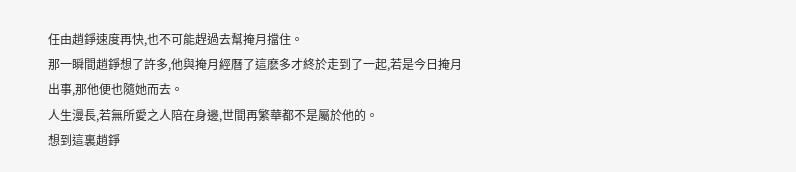任由趙錚速度再快,也不可能趕過去幫掩月擋住。
那一瞬間趙錚想了許多,他與掩月經曆了這麽多才終於走到了一起,若是今日掩月出事,那他便也隨她而去。
人生漫長,若無所愛之人陪在身邊,世間再繁華都不是屬於他的。
想到這裏趙錚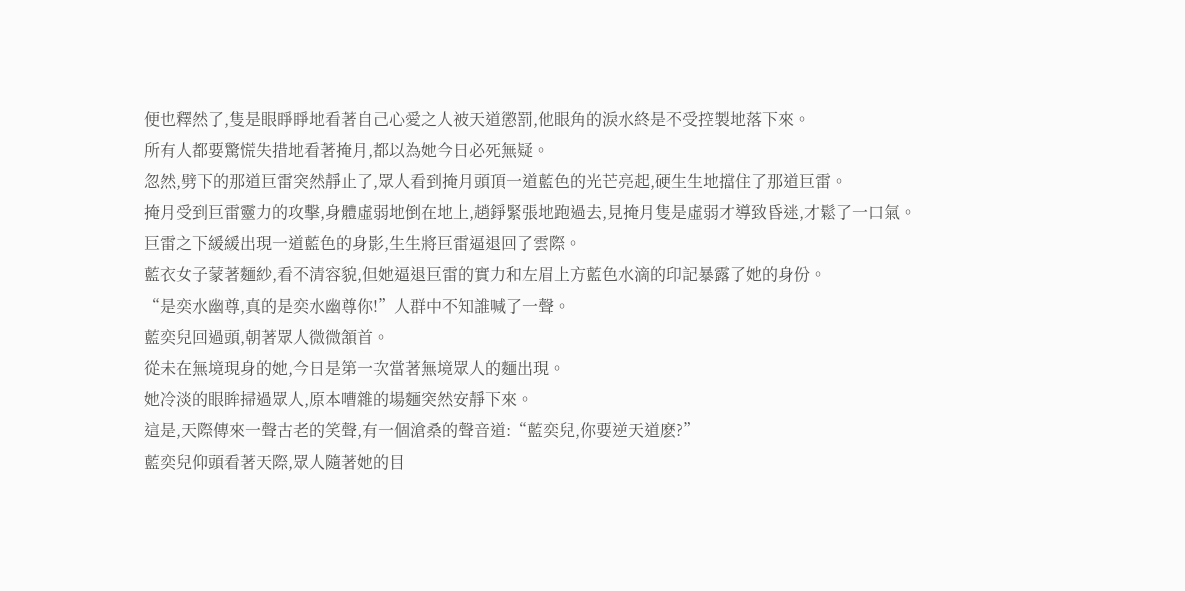便也釋然了,隻是眼睜睜地看著自己心愛之人被天道懲罰,他眼角的淚水終是不受控製地落下來。
所有人都要驚慌失措地看著掩月,都以為她今日必死無疑。
忽然,劈下的那道巨雷突然靜止了,眾人看到掩月頭頂一道藍色的光芒亮起,硬生生地擋住了那道巨雷。
掩月受到巨雷靈力的攻擊,身體虛弱地倒在地上,趙錚緊張地跑過去,見掩月隻是虛弱才導致昏迷,才鬆了一口氣。
巨雷之下緩緩出現一道藍色的身影,生生將巨雷逼退回了雲際。
藍衣女子蒙著麵紗,看不清容貌,但她逼退巨雷的實力和左眉上方藍色水滴的印記暴露了她的身份。
“是奕水幽尊,真的是奕水幽尊你!”人群中不知誰喊了一聲。
藍奕兒回過頭,朝著眾人微微頷首。
從未在無境現身的她,今日是第一次當著無境眾人的麵出現。
她冷淡的眼眸掃過眾人,原本嘈雜的場麵突然安靜下來。
這是,天際傳來一聲古老的笑聲,有一個滄桑的聲音道:“藍奕兒,你要逆天道麽?”
藍奕兒仰頭看著天際,眾人隨著她的目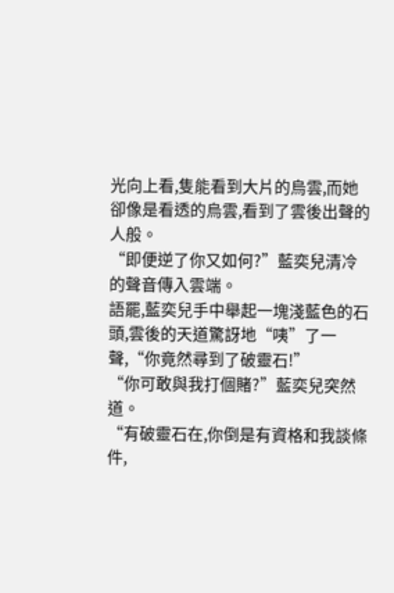光向上看,隻能看到大片的烏雲,而她卻像是看透的烏雲,看到了雲後出聲的人般。
“即便逆了你又如何?”藍奕兒清冷的聲音傳入雲端。
語罷,藍奕兒手中舉起一塊淺藍色的石頭,雲後的天道驚訝地“咦”了一聲,“你竟然尋到了破靈石!”
“你可敢與我打個賭?”藍奕兒突然道。
“有破靈石在,你倒是有資格和我談條件,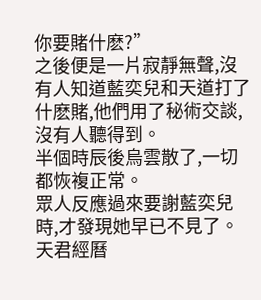你要賭什麽?”
之後便是一片寂靜無聲,沒有人知道藍奕兒和天道打了什麽賭,他們用了秘術交談,沒有人聽得到。
半個時辰後烏雲散了,一切都恢複正常。
眾人反應過來要謝藍奕兒時,才發現她早已不見了。
天君經曆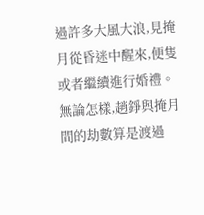過許多大風大浪,見掩月從昏迷中醒來,便隻或者繼續進行婚禮。
無論怎樣,趙錚與掩月間的劫數算是渡過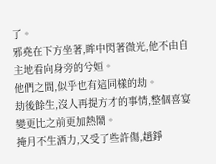了。
邪堯在下方坐著,眸中閃著微光,他不由自主地看向身旁的兮姮。
他們之間,似乎也有這同樣的劫。
劫後餘生,沒人再提方才的事情,整個喜宴變更比之前更加熱鬧。
掩月不生酒力,又受了些許傷,趙錚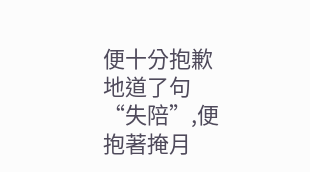便十分抱歉地道了句“失陪”,便抱著掩月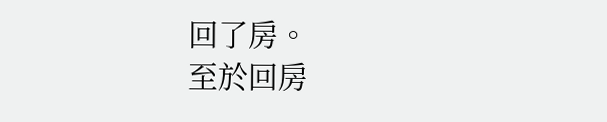回了房。
至於回房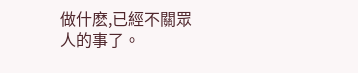做什麽,已經不關眾人的事了。